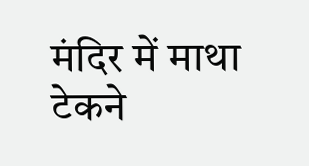मंदिर में माथा टेकने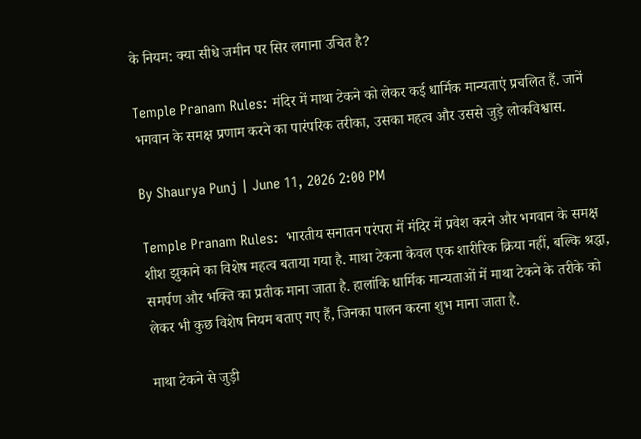के नियम: क्या सीधे जमीन पर सिर लगाना उचित है?

Temple Pranam Rules: मंदिर में माथा टेकने को लेकर कई धार्मिक मान्यताएं प्रचलित हैं. जानें भगवान के समक्ष प्रणाम करने का पारंपरिक तरीका, उसका महत्व और उससे जुड़े लोकविश्वास.

By Shaurya Punj | June 11, 2026 2:00 PM

Temple Pranam Rules:  भारतीय सनातन परंपरा में मंदिर में प्रवेश करने और भगवान के समक्ष शीश झुकाने का विशेष महत्व बताया गया है. माथा टेकना केवल एक शारीरिक क्रिया नहीं, बल्कि श्रद्धा, समर्पण और भक्ति का प्रतीक माना जाता है. हालांकि धार्मिक मान्यताओं में माथा टेकने के तरीके को लेकर भी कुछ विशेष नियम बताए गए हैं, जिनका पालन करना शुभ माना जाता है.

माथा टेकने से जुड़ी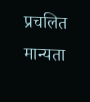प्रचलित मान्यता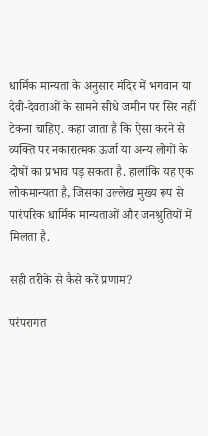धार्मिक मान्यता के अनुसार मंदिर में भगवान या देवी-देवताओं के सामने सीधे जमीन पर सिर नहीं टेकना चाहिए. कहा जाता है कि ऐसा करने से व्यक्ति पर नकारात्मक ऊर्जा या अन्य लोगों के दोषों का प्रभाव पड़ सकता है. हालांकि यह एक लोकमान्यता है, जिसका उल्लेख मुख्य रूप से पारंपरिक धार्मिक मान्यताओं और जनश्रुतियों में मिलता है.

सही तरीके से कैसे करें प्रणाम?

परंपरागत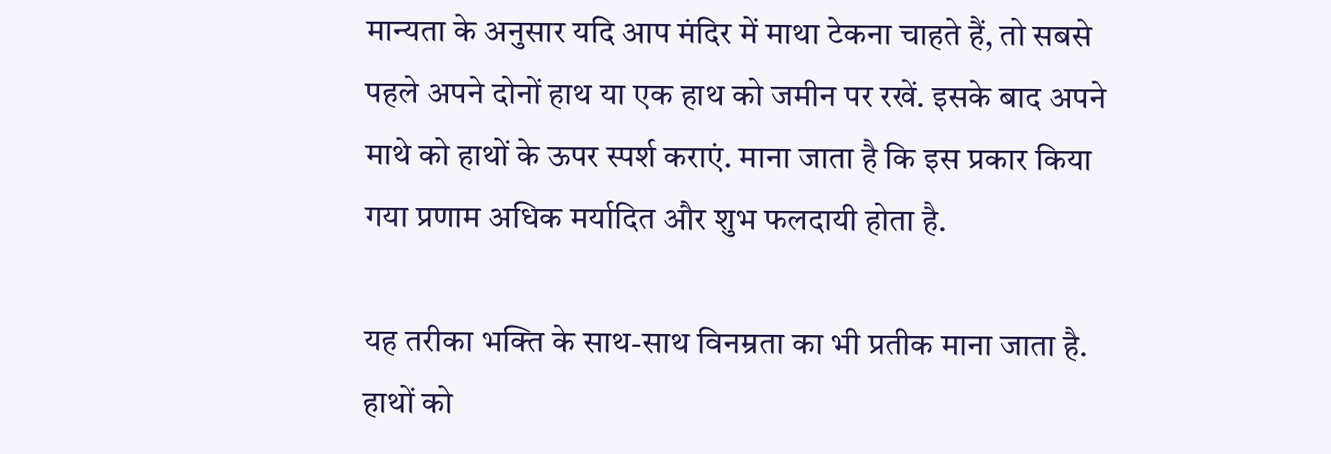मान्यता के अनुसार यदि आप मंदिर में माथा टेकना चाहते हैं, तो सबसे पहले अपने दोनों हाथ या एक हाथ को जमीन पर रखें. इसके बाद अपने माथे को हाथों के ऊपर स्पर्श कराएं. माना जाता है कि इस प्रकार किया गया प्रणाम अधिक मर्यादित और शुभ फलदायी होता है.

यह तरीका भक्ति के साथ-साथ विनम्रता का भी प्रतीक माना जाता है. हाथों को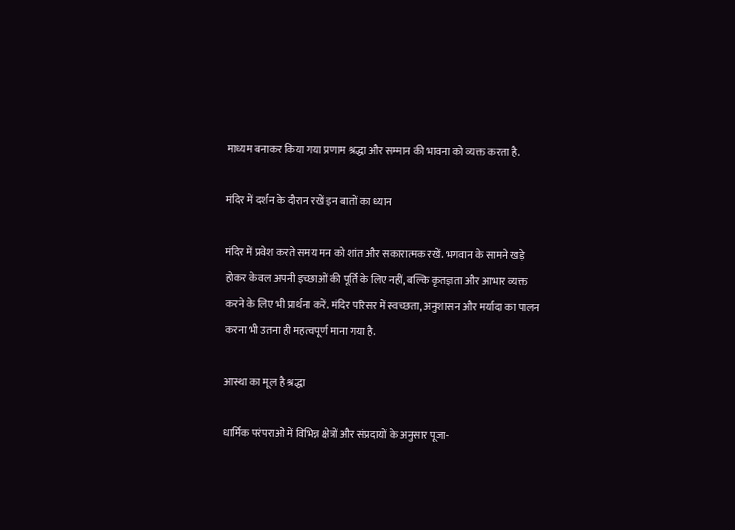माध्यम बनाकर किया गया प्रणाम श्रद्धा और सम्मान की भावना को व्यक्त करता है.

मंदिर में दर्शन के दौरान रखें इन बातों का ध्यान

मंदिर में प्रवेश करते समय मन को शांत और सकारात्मक रखें. भगवान के सामने खड़े होकर केवल अपनी इच्छाओं की पूर्ति के लिए नहीं, बल्कि कृतज्ञता और आभार व्यक्त करने के लिए भी प्रार्थना करें. मंदिर परिसर में स्वच्छता, अनुशासन और मर्यादा का पालन करना भी उतना ही महत्वपूर्ण माना गया है.

आस्था का मूल है श्रद्धा

धार्मिक परंपराओं में विभिन्न क्षेत्रों और संप्रदायों के अनुसार पूजा-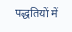पद्धतियों में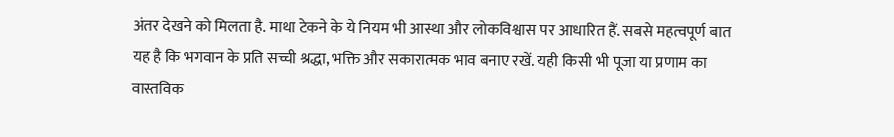अंतर देखने को मिलता है. माथा टेकने के ये नियम भी आस्था और लोकविश्वास पर आधारित हैं. सबसे महत्वपूर्ण बात यह है कि भगवान के प्रति सच्ची श्रद्धा, भक्ति और सकारात्मक भाव बनाए रखें. यही किसी भी पूजा या प्रणाम का वास्तविक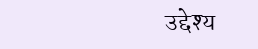उद्देश्य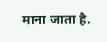माना जाता है.